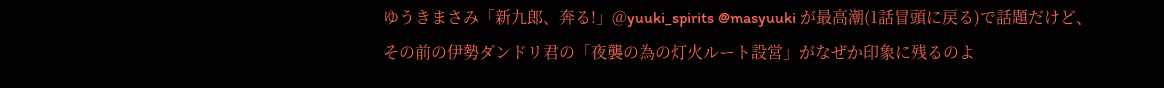ゆうきまさみ「新九郎、奔る!」@yuuki_spirits @masyuuki が最高潮(1話冒頭に戻る)で話題だけど、その前の伊勢ダンドリ君の「夜襲の為の灯火ルート設営」がなぜか印象に残るのよ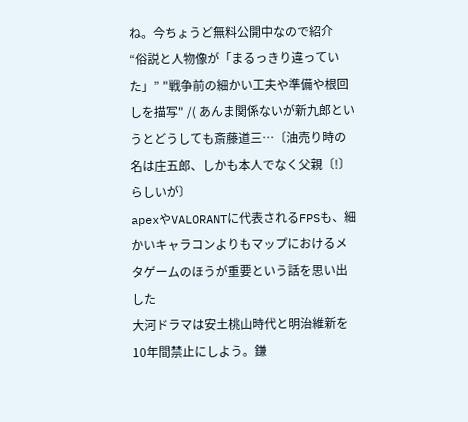ね。今ちょうど無料公開中なので紹介
“俗説と人物像が「まるっきり違っていた」” "戦争前の細かい工夫や準備や根回しを描写" /( あんま関係ないが新九郎というとどうしても斎藤道三…〔油売り時の名は庄五郎、しかも本人でなく父親〔!〕らしいが〕
apexやVALORANTに代表されるFPSも、細かいキャラコンよりもマップにおけるメタゲームのほうが重要という話を思い出した
大河ドラマは安土桃山時代と明治維新を10年間禁止にしよう。鎌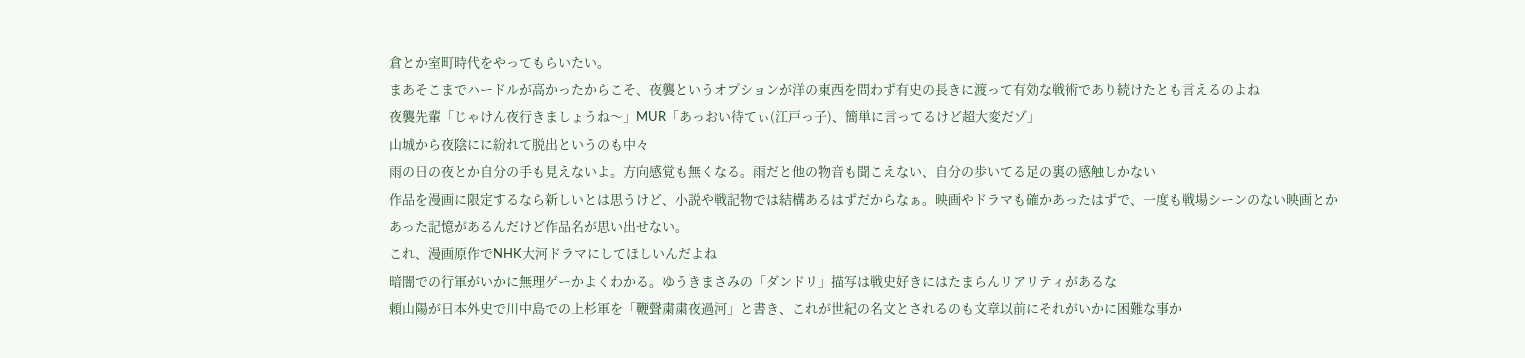倉とか室町時代をやってもらいたい。
まあそこまでハードルが高かったからこそ、夜襲というオプションが洋の東西を問わず有史の長きに渡って有効な戦術であり続けたとも言えるのよね
夜襲先輩「じゃけん夜行きましょうね〜」MUR「あっおい待てぃ(江戸っ子)、簡単に言ってるけど超大変だゾ」
山城から夜陰にに紛れて脱出というのも中々
雨の日の夜とか自分の手も見えないよ。方向感覚も無くなる。雨だと他の物音も聞こえない、自分の歩いてる足の裏の感触しかない
作品を漫画に限定するなら新しいとは思うけど、小説や戦記物では結構あるはずだからなぁ。映画やドラマも確かあったはずで、一度も戦場シーンのない映画とかあった記憶があるんだけど作品名が思い出せない。
これ、漫画原作でNHK大河ドラマにしてほしいんだよね
暗闇での行軍がいかに無理ゲーかよくわかる。ゆうきまさみの「ダンドリ」描写は戦史好きにはたまらんリアリティがあるな
頼山陽が日本外史で川中島での上杉軍を「鞭聲粛粛夜過河」と書き、これが世紀の名文とされるのも文章以前にそれがいかに困難な事か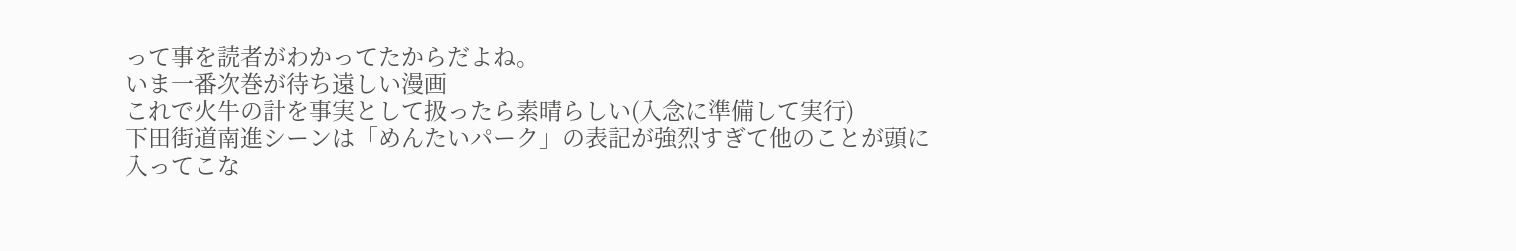って事を読者がわかってたからだよね。
いま一番次巻が待ち遠しい漫画
これで火牛の計を事実として扱ったら素晴らしい(入念に準備して実行)
下田街道南進シーンは「めんたいパーク」の表記が強烈すぎて他のことが頭に入ってこな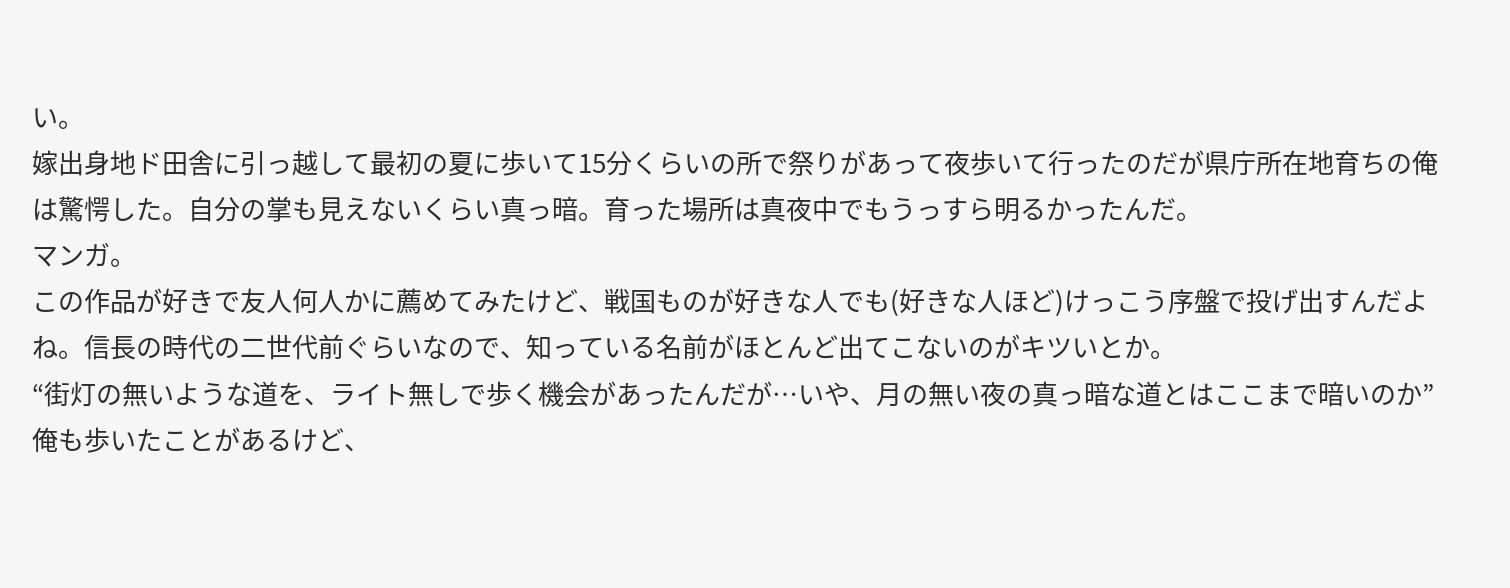い。
嫁出身地ド田舎に引っ越して最初の夏に歩いて15分くらいの所で祭りがあって夜歩いて行ったのだが県庁所在地育ちの俺は驚愕した。自分の掌も見えないくらい真っ暗。育った場所は真夜中でもうっすら明るかったんだ。
マンガ。
この作品が好きで友人何人かに薦めてみたけど、戦国ものが好きな人でも(好きな人ほど)けっこう序盤で投げ出すんだよね。信長の時代の二世代前ぐらいなので、知っている名前がほとんど出てこないのがキツいとか。
“街灯の無いような道を、ライト無しで歩く機会があったんだが…いや、月の無い夜の真っ暗な道とはここまで暗いのか”俺も歩いたことがあるけど、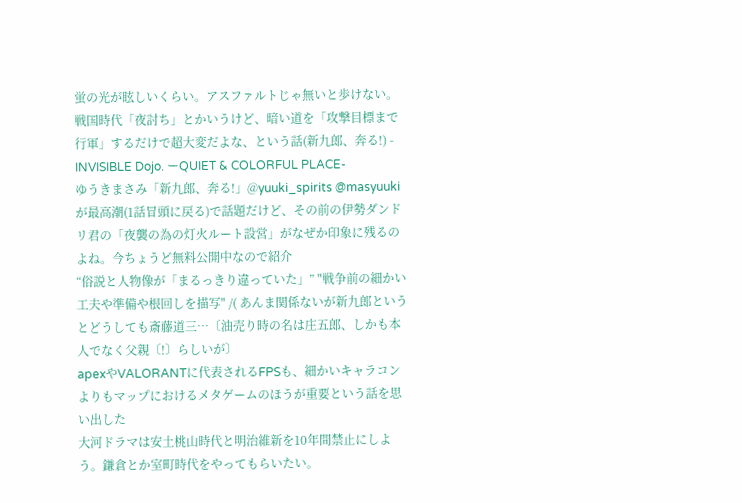蛍の光が眩しいくらい。アスファルトじゃ無いと歩けない。
戦国時代「夜討ち」とかいうけど、暗い道を「攻撃目標まで行軍」するだけで超大変だよな、という話(新九郎、奔る!) - INVISIBLE Dojo. ーQUIET & COLORFUL PLACE-
ゆうきまさみ「新九郎、奔る!」@yuuki_spirits @masyuuki が最高潮(1話冒頭に戻る)で話題だけど、その前の伊勢ダンドリ君の「夜襲の為の灯火ルート設営」がなぜか印象に残るのよね。今ちょうど無料公開中なので紹介
“俗説と人物像が「まるっきり違っていた」” "戦争前の細かい工夫や準備や根回しを描写" /( あんま関係ないが新九郎というとどうしても斎藤道三…〔油売り時の名は庄五郎、しかも本人でなく父親〔!〕らしいが〕
apexやVALORANTに代表されるFPSも、細かいキャラコンよりもマップにおけるメタゲームのほうが重要という話を思い出した
大河ドラマは安土桃山時代と明治維新を10年間禁止にしよう。鎌倉とか室町時代をやってもらいたい。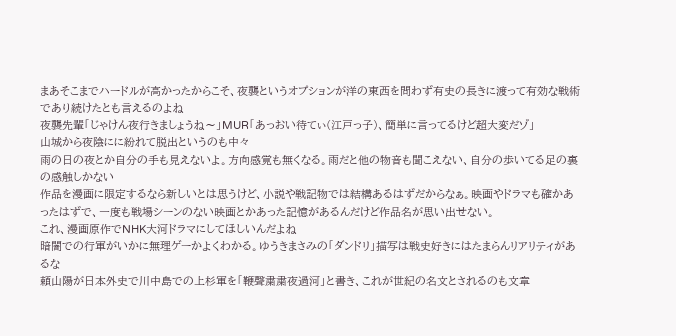まあそこまでハードルが高かったからこそ、夜襲というオプションが洋の東西を問わず有史の長きに渡って有効な戦術であり続けたとも言えるのよね
夜襲先輩「じゃけん夜行きましょうね〜」MUR「あっおい待てぃ(江戸っ子)、簡単に言ってるけど超大変だゾ」
山城から夜陰にに紛れて脱出というのも中々
雨の日の夜とか自分の手も見えないよ。方向感覚も無くなる。雨だと他の物音も聞こえない、自分の歩いてる足の裏の感触しかない
作品を漫画に限定するなら新しいとは思うけど、小説や戦記物では結構あるはずだからなぁ。映画やドラマも確かあったはずで、一度も戦場シーンのない映画とかあった記憶があるんだけど作品名が思い出せない。
これ、漫画原作でNHK大河ドラマにしてほしいんだよね
暗闇での行軍がいかに無理ゲーかよくわかる。ゆうきまさみの「ダンドリ」描写は戦史好きにはたまらんリアリティがあるな
頼山陽が日本外史で川中島での上杉軍を「鞭聲粛粛夜過河」と書き、これが世紀の名文とされるのも文章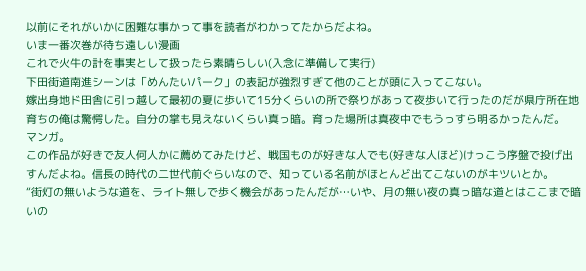以前にそれがいかに困難な事かって事を読者がわかってたからだよね。
いま一番次巻が待ち遠しい漫画
これで火牛の計を事実として扱ったら素晴らしい(入念に準備して実行)
下田街道南進シーンは「めんたいパーク」の表記が強烈すぎて他のことが頭に入ってこない。
嫁出身地ド田舎に引っ越して最初の夏に歩いて15分くらいの所で祭りがあって夜歩いて行ったのだが県庁所在地育ちの俺は驚愕した。自分の掌も見えないくらい真っ暗。育った場所は真夜中でもうっすら明るかったんだ。
マンガ。
この作品が好きで友人何人かに薦めてみたけど、戦国ものが好きな人でも(好きな人ほど)けっこう序盤で投げ出すんだよね。信長の時代の二世代前ぐらいなので、知っている名前がほとんど出てこないのがキツいとか。
“街灯の無いような道を、ライト無しで歩く機会があったんだが…いや、月の無い夜の真っ暗な道とはここまで暗いの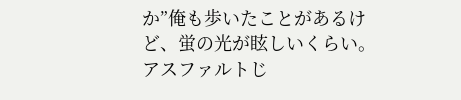か”俺も歩いたことがあるけど、蛍の光が眩しいくらい。アスファルトじ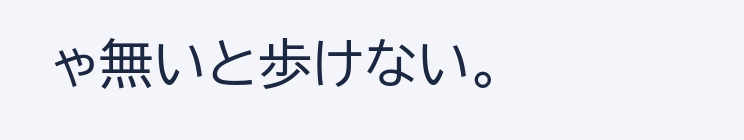ゃ無いと歩けない。